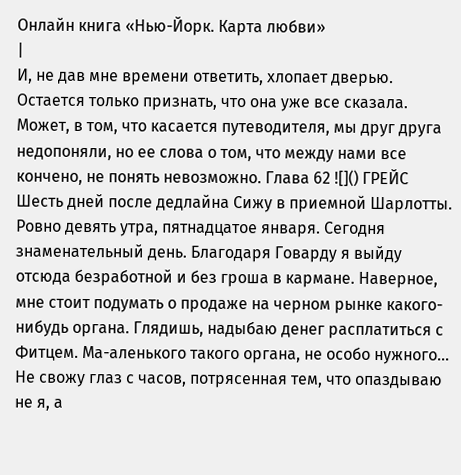Онлайн книга «Нью-Йорк. Карта любви»
|
И, не дав мне времени ответить, хлопает дверью. Остается только признать, что она уже все сказала. Может, в том, что касается путеводителя, мы друг друга недопоняли, но ее слова о том, что между нами все кончено, не понять невозможно. Глава 62 ![]() ГРЕЙС Шесть дней после дедлайна Сижу в приемной Шарлотты. Ровно девять утра, пятнадцатое января. Сегодня знаменательный день. Благодаря Говарду я выйду отсюда безработной и без гроша в кармане. Наверное, мне стоит подумать о продаже на черном рынке какого-нибудь органа. Глядишь, надыбаю денег расплатиться с Фитцем. Ма-аленького такого органа, не особо нужного… Не свожу глаз с часов, потрясенная тем, что опаздываю не я, а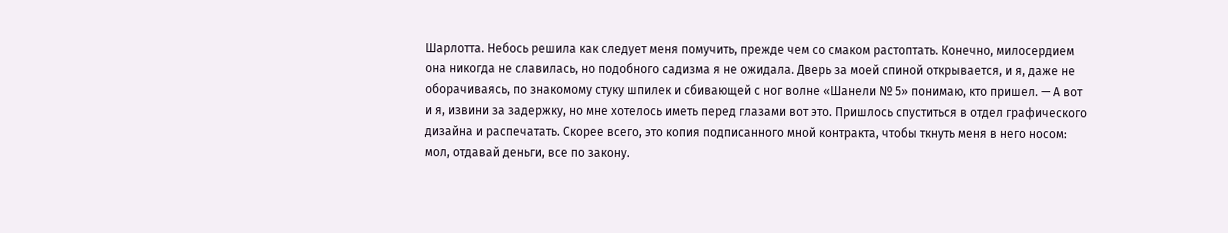Шарлотта. Небось решила как следует меня помучить, прежде чем со смаком растоптать. Конечно, милосердием она никогда не славилась, но подобного садизма я не ожидала. Дверь за моей спиной открывается, и я, даже не оборачиваясь, по знакомому стуку шпилек и сбивающей с ног волне «Шанели № 5» понимаю, кто пришел. — А вот и я, извини за задержку, но мне хотелось иметь перед глазами вот это. Пришлось спуститься в отдел графического дизайна и распечатать. Скорее всего, это копия подписанного мной контракта, чтобы ткнуть меня в него носом: мол, отдавай деньги, все по закону.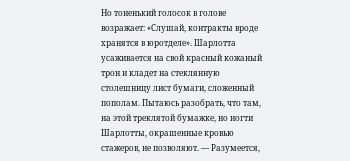Но тоненький голосок в голове возражает: «Слушай, контракты вроде хранятся в юротделе». Шарлотта усаживается на свой красный кожаный трон и кладет на стеклянную столешницу лист бумаги, сложенный пополам. Пытаюсь разобрать, что там, на этой треклятой бумажке, но ногти Шарлотты, окрашенные кровью стажеров, не позволяют. — Разумеется,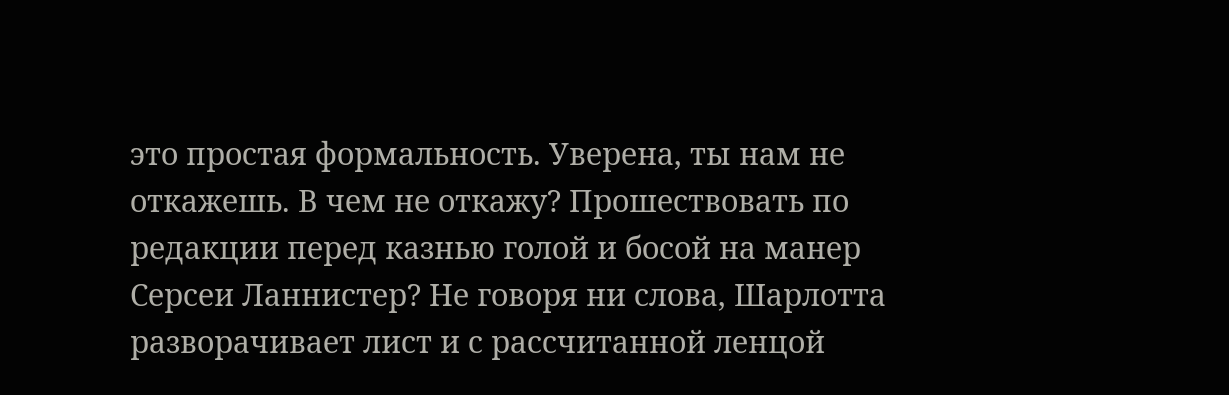это простая формальность. Уверена, ты нам не откажешь. В чем не откажу? Прошествовать по редакции перед казнью голой и босой на манер Серсеи Ланнистер? Не говоря ни слова, Шарлотта разворачивает лист и с рассчитанной ленцой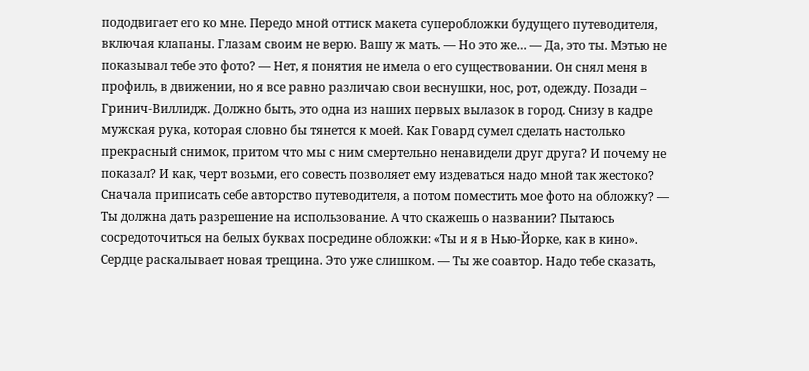пододвигает его ко мне. Передо мной оттиск макета суперобложки будущего путеводителя, включая клапаны. Глазам своим не верю. Вашу ж мать. — Но это же… — Да, это ты. Мэтью не показывал тебе это фото? — Нет, я понятия не имела о его существовании. Он снял меня в профиль, в движении, но я все равно различаю свои веснушки, нос, рот, одежду. Позади – Гринич-Виллидж. Должно быть, это одна из наших первых вылазок в город. Снизу в кадре мужская рука, которая словно бы тянется к моей. Как Говард сумел сделать настолько прекрасный снимок, притом что мы с ним смертельно ненавидели друг друга? И почему не показал? И как, черт возьми, его совесть позволяет ему издеваться надо мной так жестоко? Сначала приписать себе авторство путеводителя, а потом поместить мое фото на обложку? — Ты должна дать разрешение на использование. А что скажешь о названии? Пытаюсь сосредоточиться на белых буквах посредине обложки: «Ты и я в Нью-Йорке, как в кино». Сердце раскалывает новая трещина. Это уже слишком. — Ты же соавтор. Надо тебе сказать,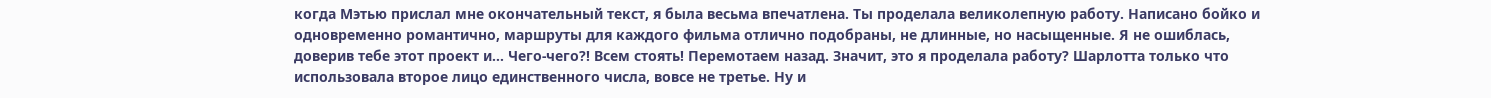когда Мэтью прислал мне окончательный текст, я была весьма впечатлена. Ты проделала великолепную работу. Написано бойко и одновременно романтично, маршруты для каждого фильма отлично подобраны, не длинные, но насыщенные. Я не ошиблась, доверив тебе этот проект и… Чего-чего?! Всем стоять! Перемотаем назад. Значит, это я проделала работу? Шарлотта только что использовала второе лицо единственного числа, вовсе не третье. Ну и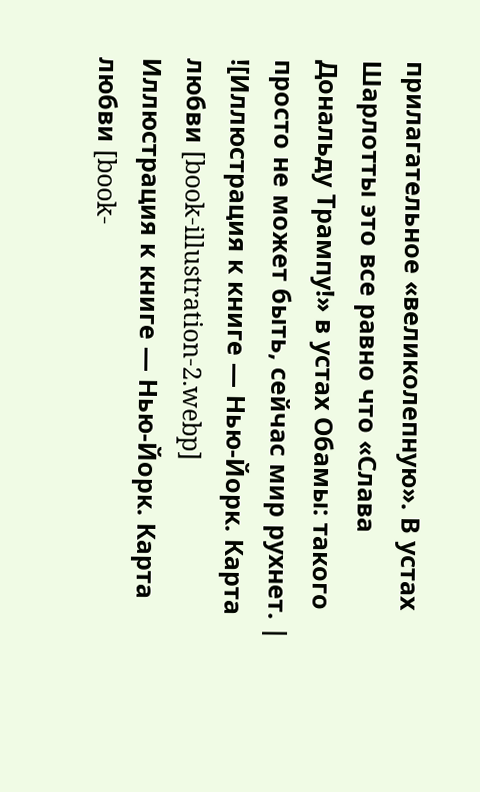прилагательное «великолепную». В устах Шарлотты это все равно что «Слава Дональду Трампу!» в устах Обамы: такого просто не может быть, сейчас мир рухнет. |
![Иллюстрация к книге — Нью-Йорк. Карта любви [book-illustration-2.webp] Иллюстрация к книге — Нью-Йорк. Карта любви [book-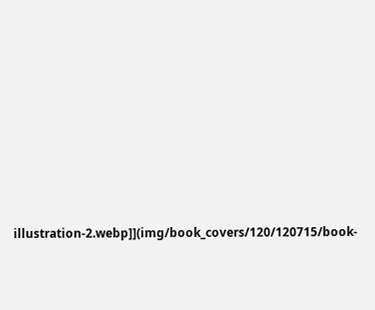illustration-2.webp]](img/book_covers/120/120715/book-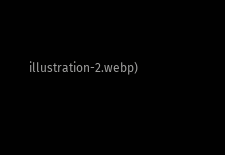illustration-2.webp)